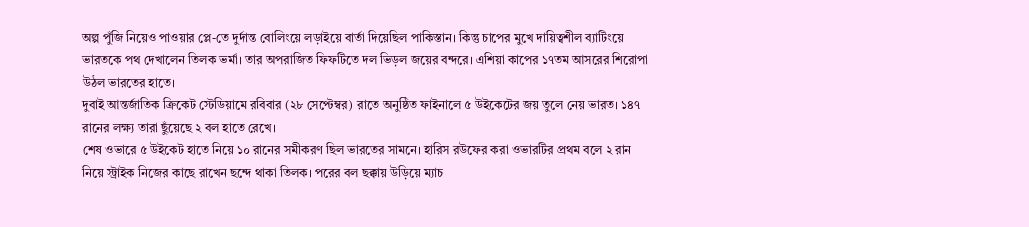অল্প পুঁজি নিয়েও পাওয়ার প্লে-তে দুর্দান্ত বোলিংয়ে লড়াইয়ে বার্তা দিয়েছিল পাকিস্তান। কিন্তু চাপের মুখে দায়িত্বশীল ব্যাটিংয়ে ভারতকে পথ দেখালেন তিলক ভর্মা। তার অপরাজিত ফিফটিতে দল ভিড়ল জয়ের বন্দরে। এশিয়া কাপের ১৭তম আসরের শিরোপা উঠল ভারতের হাতে।
দুবাই আন্তর্জাতিক ক্রিকেট স্টেডিয়ামে রবিবার (২৮ সেপ্টেম্বর) রাতে অনুষ্ঠিত ফাইনালে ৫ উইকেটের জয় তুলে নেয় ভারত। ১৪৭ রানের লক্ষ্য তারা ছুঁয়েছে ২ বল হাতে রেখে।
শেষ ওভারে ৫ উইকেট হাতে নিয়ে ১০ রানের সমীকরণ ছিল ভারতের সামনে। হারিস রউফের করা ওভারটির প্রথম বলে ২ রান নিয়ে স্ট্রাইক নিজের কাছে রাখেন ছন্দে থাকা তিলক। পরের বল ছক্কায় উড়িয়ে ম্যাচ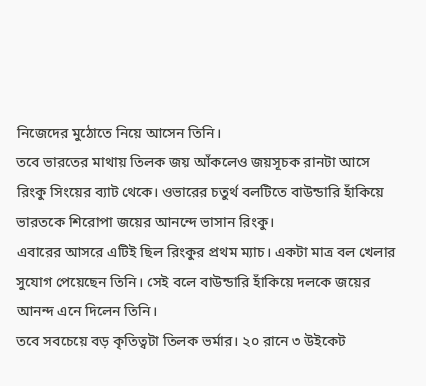নিজেদের মুঠোতে নিয়ে আসেন তিনি।
তবে ভারতের মাথায় তিলক জয় আঁকলেও জয়সূচক রানটা আসে রিংকু সিংয়ের ব্যাট থেকে। ওভারের চতুর্থ বলটিতে বাউন্ডারি হাঁকিয়ে ভারতকে শিরোপা জয়ের আনন্দে ভাসান রিংকু।
এবারের আসরে এটিই ছিল রিংকুর প্রথম ম্যাচ। একটা মাত্র বল খেলার সুযোগ পেয়েছেন তিনি। সেই বলে বাউন্ডারি হাঁকিয়ে দলকে জয়ের আনন্দ এনে দিলেন তিনি।
তবে সবচেয়ে বড় কৃতিত্বটা তিলক ভর্মার। ২০ রানে ৩ উইকেট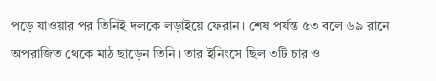পড়ে যাওয়ার পর তিনিই দলকে লড়াইয়ে ফেরান। শেষ পর্যন্ত ৫৩ বলে ৬৯ রানে অপরাজিত থেকে মাঠ ছাড়েন তিনি। তার ইনিংসে ছিল ৩টি চার ও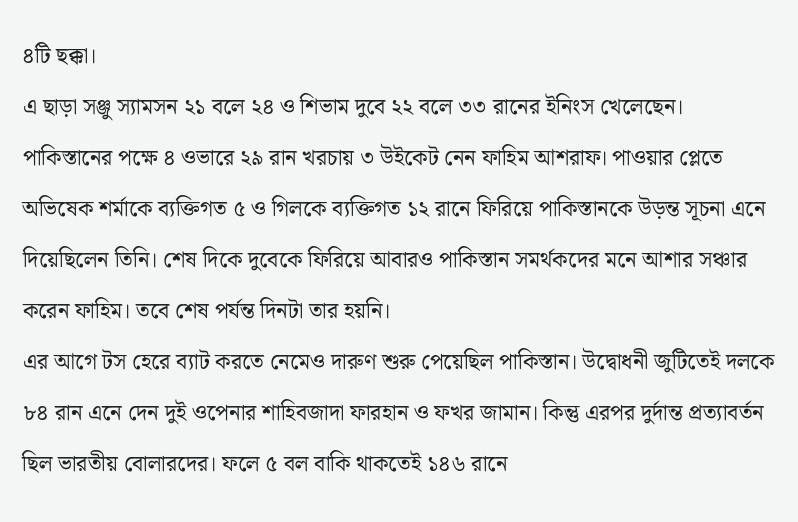৪টি ছক্কা।
এ ছাড়া সঞ্জু স্যামসন ২১ বলে ২৪ ও শিভাম দুবে ২২ বলে ৩৩ রানের ইনিংস খেলেছেন।
পাকিস্তানের পক্ষে ৪ ওভারে ২৯ রান খরচায় ৩ উইকেট নেন ফাহিম আশরাফ। পাওয়ার প্লেতে অভিষেক শর্মাকে ব্যক্তিগত ৫ ও গিলকে ব্যক্তিগত ১২ রানে ফিরিয়ে পাকিস্তানকে উড়ন্ত সূচনা এনে দিয়েছিলেন তিনি। শেষ দিকে দুবেকে ফিরিয়ে আবারও পাকিস্তান সমর্থকদের মনে আশার সঞ্চার করেন ফাহিম। তবে শেষ পর্যন্ত দিনটা তার হয়নি।
এর আগে টস হেরে ব্যাট করতে নেমেও দারুণ শুরু পেয়েছিল পাকিস্তান। উদ্বোধনী জুটিতেই দলকে ৮৪ রান এনে দেন দুই ওপেনার শাহিবজাদা ফারহান ও ফখর জামান। কিন্তু এরপর দুর্দান্ত প্রত্যাবর্তন ছিল ভারতীয় বোলারদের। ফলে ৫ বল বাকি থাকতেই ১৪৬ রানে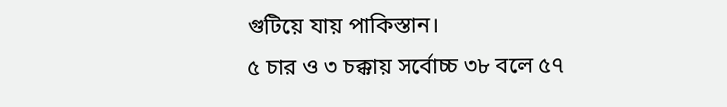গুটিয়ে যায় পাকিস্তান।
৫ চার ও ৩ চক্কায় সর্বোচ্চ ৩৮ বলে ৫৭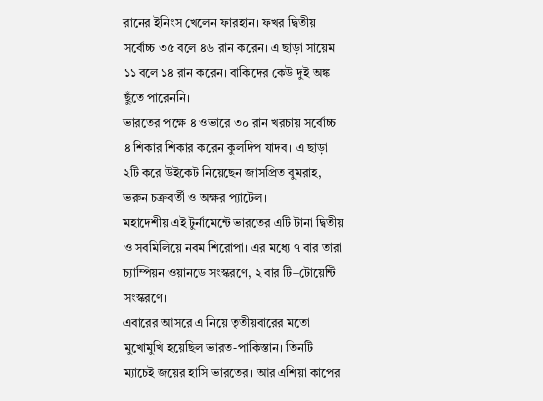রানের ইনিংস খেলেন ফারহান। ফখর দ্বিতীয় সর্বোচ্চ ৩৫ বলে ৪৬ রান করেন। এ ছাড়া সায়েম ১১ বলে ১৪ রান করেন। বাকিদের কেউ দুই অঙ্ক ছুঁতে পারেননি।
ভারতের পক্ষে ৪ ওভারে ৩০ রান খরচায় সর্বোচ্চ ৪ শিকার শিকার করেন কুলদিপ যাদব। এ ছাড়া ২টি করে উইকেট নিয়েছেন জাসপ্রিত বুমরাহ, ভরুন চক্রবর্তী ও অক্ষর প্যাটেল।
মহাদেশীয় এই টুর্নামেন্টে ভারতের এটি টানা দ্বিতীয় ও সবমিলিয়ে নবম শিরোপা। এর মধ্যে ৭ বার তারা চ্যাম্পিয়ন ওয়ানডে সংস্করণে, ২ বার টি–টোয়েন্টি সংস্করণে।
এবারের আসরে এ নিয়ে তৃতীয়বারের মতো মুখোমুখি হয়েছিল ভারত-পাকিস্তান। তিনটি ম্যাচেই জয়ের হাসি ভারতের। আর এশিয়া কাপের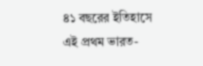৪১ বছরের ইতিহাসে এই প্রথম ভারত-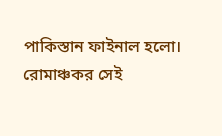পাকিস্তান ফাইনাল হলো। রোমাঞ্চকর সেই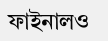ফাইনালও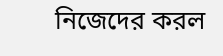নিজেদের করল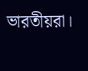ভারতীয়রা।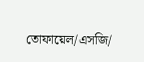তোফায়েল/এসজি/